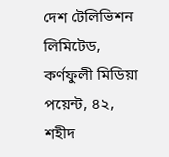দেশ টেলিভিশন লিমিটেড, কর্ণফুলী মিডিয়া পয়েন্ট, ৪২, শহীদ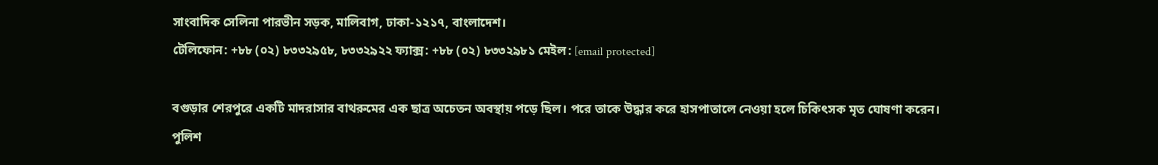সাংবাদিক সেলিনা পারভীন সড়ক, মালিবাগ, ঢাকা-১২১৭, বাংলাদেশ।
টেলিফোন: +৮৮ (০২) ৮৩৩২৯৫৮, ৮৩৩২৯২২ ফ্যাক্স: +৮৮ (০২) ৮৩৩২৯৮১ মেইল: [email protected]

বগুড়ার শেরপুরে একটি মাদরাসার বাথরুমের এক ছাত্র অচেতন অবস্থায় পড়ে ছিল। পরে তাকে উদ্ধার করে হাসপাতালে নেওয়া হলে চিকিৎসক মৃত ঘোষণা করেন। পুলিশ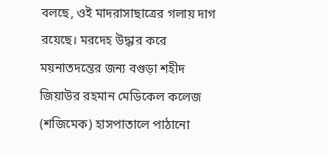বলছে, ওই মাদরাসাছাত্রের গলায় দাগ রয়েছে। মরদেহ উদ্ধার করে ময়নাতদন্তের জন্য বগুড়া শহীদ জিয়াউর রহমান মেডিকেল কলেজ (শজিমেক) হাসপাতালে পাঠানো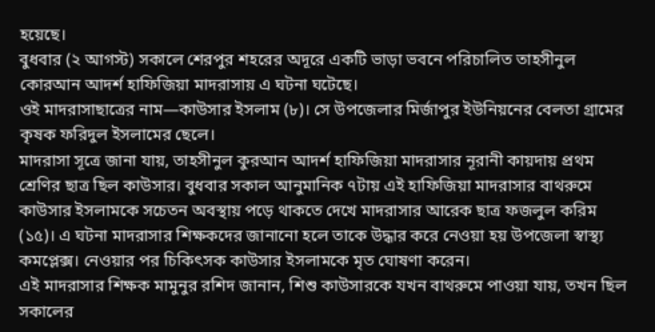হয়েছে।
বুধবার (২ আগস্ট) সকালে শেরপুর শহরের অদূরে একটি ভাড়া ভবনে পরিচালিত তাহসীনুল কোরআন আদর্শ হাফিজিয়া মাদরাসায় এ ঘটনা ঘটেছে।
ওই মাদরাসাছাত্রের নাম—কাউসার ইসলাম (৮)। সে উপজেলার মির্জাপুর ইউনিয়নের বেলতা গ্রামের কৃষক ফরিদুল ইসলামের ছেলে।
মাদরাসা সূত্রে জানা যায়, তাহসীনুল কুরআন আদর্শ হাফিজিয়া মাদরাসার নূরানী কায়দায় প্রথম শ্রেণির ছাত্র ছিল কাউসার। বুধবার সকাল আনুমানিক ৭টায় এই হাফিজিয়া মাদরাসার বাথরুমে কাউসার ইসলামকে সচেতন অবস্থায় পড়ে থাকতে দেখে মাদরাসার আরেক ছাত্র ফজলুল করিম (১৫)। এ ঘটনা মাদরাসার শিক্ষকদের জানানো হলে তাকে উদ্ধার করে নেওয়া হয় উপজেলা স্বাস্থ্য কমপ্লেক্স। নেওয়ার পর চিকিৎসক কাউসার ইসলামকে মৃত ঘোষণা করেন।
এই মাদরাসার শিক্ষক মামুনুর রশিদ জানান, শিশু কাউসারকে যখন বাথরুমে পাওয়া যায়, তখন ছিল সকালের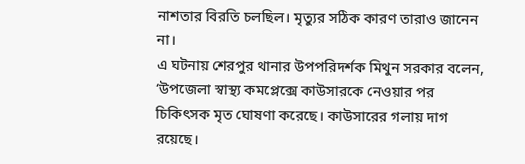নাশতার বিরতি চলছিল। মৃত্যুর সঠিক কারণ তারাও জানেন না।
এ ঘটনায় শেরপুর থানার উপপরিদর্শক মিথুন সরকার বলেন, ‘উপজেলা স্বাস্থ্য কমপ্লেক্সে কাউসারকে নেওয়ার পর চিকিৎসক মৃত ঘোষণা করেছে। কাউসারের গলায় দাগ রয়েছে।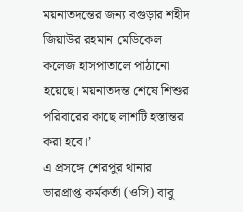ময়নাতদন্তের জন্য বগুড়ার শহীদ জিয়াউর রহমান মেডিকেল কলেজ হাসপাতালে পাঠানো হয়েছে। ময়নাতদন্ত শেষে শিশুর পরিবারের কাছে লাশটি হস্তান্তর করা হবে।’
এ প্রসঙ্গে শেরপুর থানার ভারপ্রাপ্ত কর্মকর্তা (ওসি) বাবু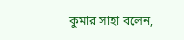কুমার সাহা বলেন,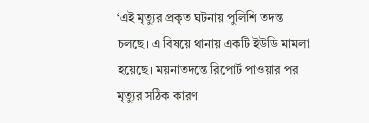‘এই মৃত্যুর প্রকৃত ঘটনায় পুলিশি তদন্ত চলছে। এ বিষয়ে থানায় একটি ইউডি মামলা হয়েছে। ময়নাতদন্তে রিপোর্ট পাওয়ার পর মৃত্যুর সঠিক কারণ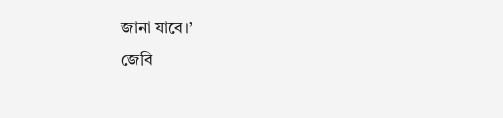জানা যাবে।’
জেবি